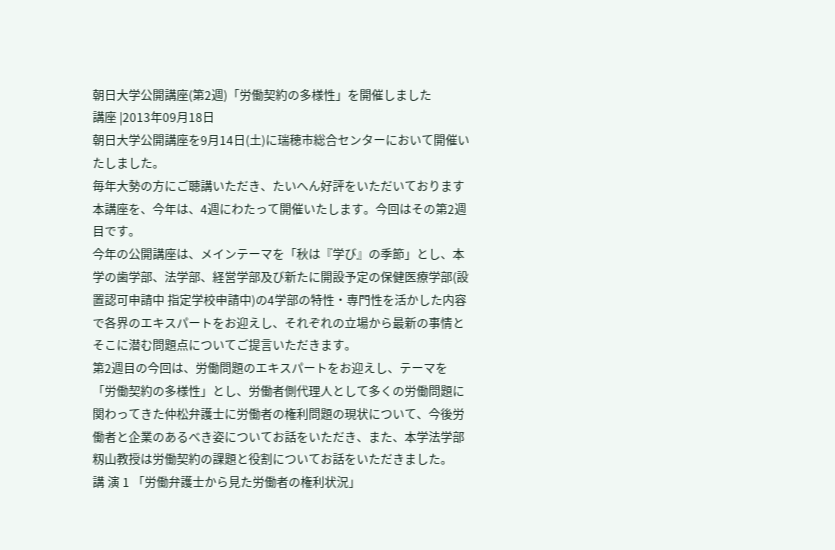朝日大学公開講座(第2週)「労働契約の多様性」を開催しました
講座 |2013年09月18日
朝日大学公開講座を9月14日(土)に瑞穂市総合センターにおいて開催いたしました。
毎年大勢の方にご聴講いただき、たいへん好評をいただいております本講座を、今年は、4週にわたって開催いたします。今回はその第2週目です。
今年の公開講座は、メインテーマを「秋は『学び』の季節」とし、本学の歯学部、法学部、経営学部及び新たに開設予定の保健医療学部(設置認可申請中 指定学校申請中)の4学部の特性・専門性を活かした内容で各界のエキスパートをお迎えし、それぞれの立場から最新の事情とそこに潜む問題点についてご提言いただきます。
第2週目の今回は、労働問題のエキスパートをお迎えし、テーマを「労働契約の多様性」とし、労働者側代理人として多くの労働問題に関わってきた仲松弁護士に労働者の権利問題の現状について、今後労働者と企業のあるべき姿についてお話をいただき、また、本学法学部籾山教授は労働契約の課題と役割についてお話をいただきました。
講 演 1 「労働弁護士から見た労働者の権利状況」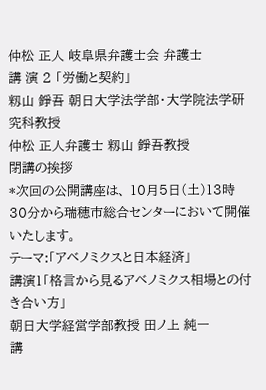仲松 正人 岐阜県弁護士会 弁護士
講 演 2 「労働と契約」
籾山 錚吾 朝日大学法学部・大学院法学研究科教授
仲松 正人弁護士 籾山 錚吾教授
閉講の挨拶
*次回の公開講座は、 10月5日(土)13時30分から瑞穂市総合センターにおいて開催いたします。
テーマ:「アベノミクスと日本経済」
講演1「格言から見るアベノミクス相場との付き合い方」
朝日大学経営学部教授 田ノ上 純一
講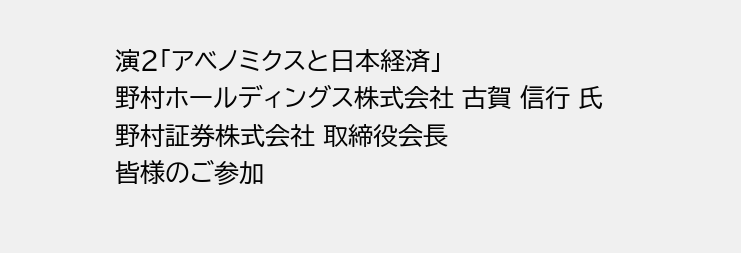演2「アベノミクスと日本経済」
野村ホールディングス株式会社 古賀 信行 氏
野村証券株式会社 取締役会長
皆様のご参加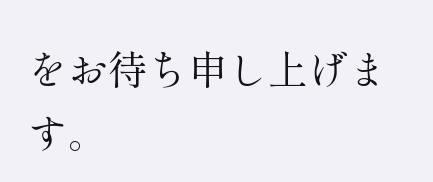をお待ち申し上げます。